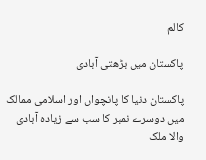کالم

پاکستان میں بڑھتی آبادی

پاکستان دنیا کا پانچواں اور اسلامی ممالک میں دوسرے نمبر کا سب سے زیادہ آبادی والا ملک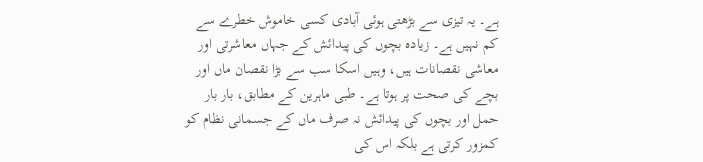ہے۔ یہ تیزی سے بڑھتی ہوئی آبادی کسی خاموش خطرے سے کم نہیں ہے۔ زیادہ بچوں کی پیدائش کے جہاں معاشرتی اور معاشی نقصانات ہیں، وہیں اسکا سب سے بڑا نقصان ماں اور بچے کی صحت پر ہوتا ہے۔ طبی ماہرین کے مطابق، بار بار حمل اور بچوں کی پیدائش نہ صرف ماں کے جسمانی نظام کو کمزور کرتی ہے بلکہ اس کی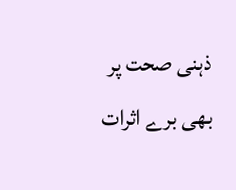ذہنی صحت پر بھی برے اثرات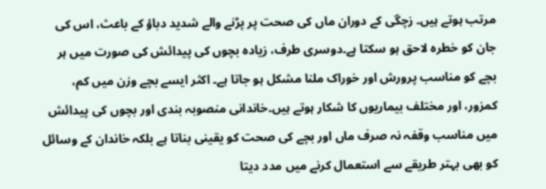مرتب ہوتے ہیں۔ زچگی کے دوران ماں کی صحت پر پڑنے والے شدید دباؤ کے باعث، اس کی جان کو خطرہ لاحق ہو سکتا ہے۔دوسری طرف، زیادہ بچوں کی پیدائش کی صورت میں ہر بچے کو مناسب پرورش اور خوراک ملنا مشکل ہو جاتا ہے۔ اکثر ایسے بچے وزن میں کم، کمزور، اور مختلف بیماریوں کا شکار ہوتے ہیں۔خاندانی منصوبہ بندی اور بچوں کی پیدائش میں مناسب وقفہ نہ صرف ماں اور بچے کی صحت کو یقینی بناتا ہے بلکہ خاندان کے وسائل کو بھی بہتر طریقے سے استعمال کرنے میں مدد دیتا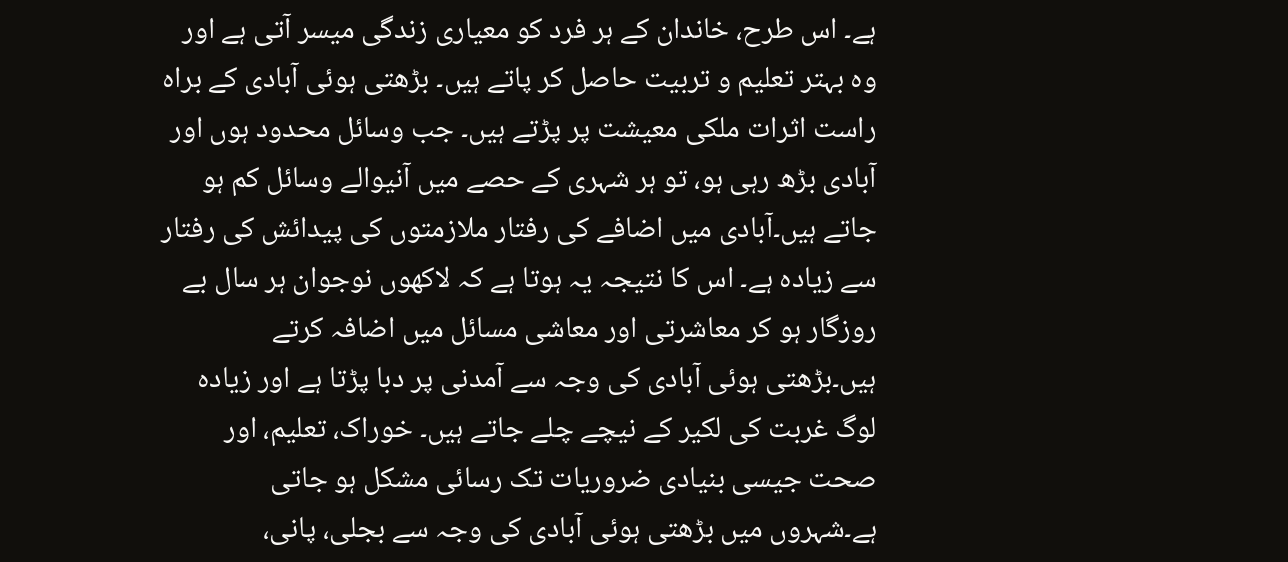ہے۔ اس طرح، خاندان کے ہر فرد کو معیاری زندگی میسر آتی ہے اور وہ بہتر تعلیم و تربیت حاصل کر پاتے ہیں۔ بڑھتی ہوئی آبادی کے براہ راست اثرات ملکی معیشت پر پڑتے ہیں۔ جب وسائل محدود ہوں اور آبادی بڑھ رہی ہو، تو ہر شہری کے حصے میں آنیوالے وسائل کم ہو جاتے ہیں۔آبادی میں اضافے کی رفتار ملازمتوں کی پیدائش کی رفتار سے زیادہ ہے۔ اس کا نتیجہ یہ ہوتا ہے کہ لاکھوں نوجوان ہر سال بے روزگار ہو کر معاشرتی اور معاشی مسائل میں اضافہ کرتے ہیں۔بڑھتی ہوئی آبادی کی وجہ سے آمدنی پر دبا پڑتا ہے اور زیادہ لوگ غربت کی لکیر کے نیچے چلے جاتے ہیں۔ خوراک، تعلیم، اور صحت جیسی بنیادی ضروریات تک رسائی مشکل ہو جاتی ہے۔شہروں میں بڑھتی ہوئی آبادی کی وجہ سے بجلی، پانی،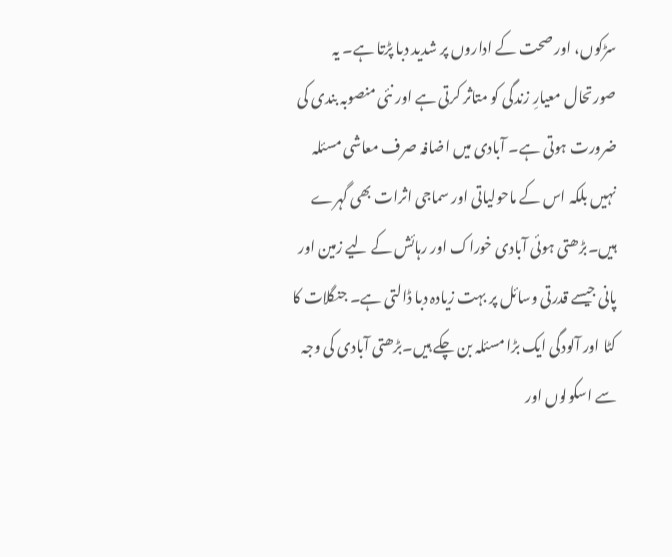سڑکوں، اور صحت کے اداروں پر شدید دبا پڑتا ہے۔ یہ صورتحال معیارِ زندگی کو متاثر کرتی ہے اور نئی منصوبہ بندی کی ضرورت ہوتی ہے۔ آبادی میں اضافہ صرف معاشی مسئلہ نہیں بلکہ اس کے ماحولیاتی اور سماجی اثرات بھی گہرے ہیں۔بڑھتی ہوئی آبادی خوراک اور رہائش کے لیے زمین اور پانی جیسے قدرتی وسائل پر بہت زیادہ دبا ڈالتی ہے۔ جنگلات کا کٹا اور آلودگی ایک بڑا مسئلہ بن چکے ہیں۔بڑھتی آبادی کی وجہ سے اسکولوں اور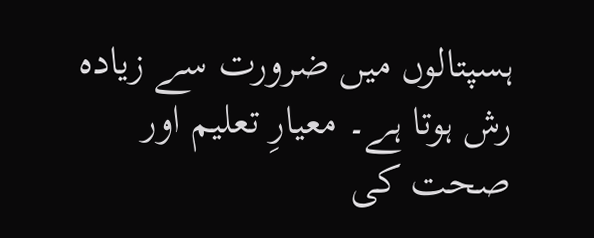ہسپتالوں میں ضرورت سے زیادہ رش ہوتا ہے۔ معیارِ تعلیم اور صحت کی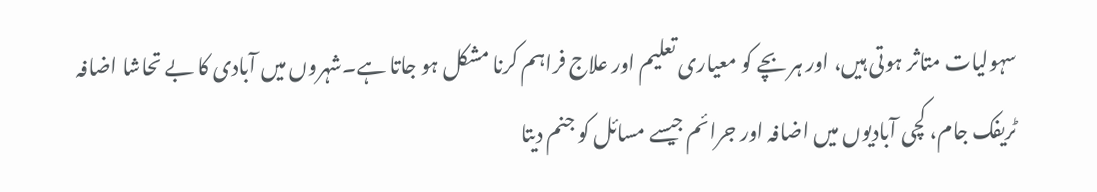سہولیات متاثر ہوتی ہیں، اور ہر بچے کو معیاری تعلیم اور علاج فراہم کرنا مشکل ہو جاتا ہے۔شہروں میں آبادی کا بے تحاشا اضافہ ٹریفک جام، کچی آبادیوں میں اضافہ اور جرائم جیسے مسائل کو جنم دیتا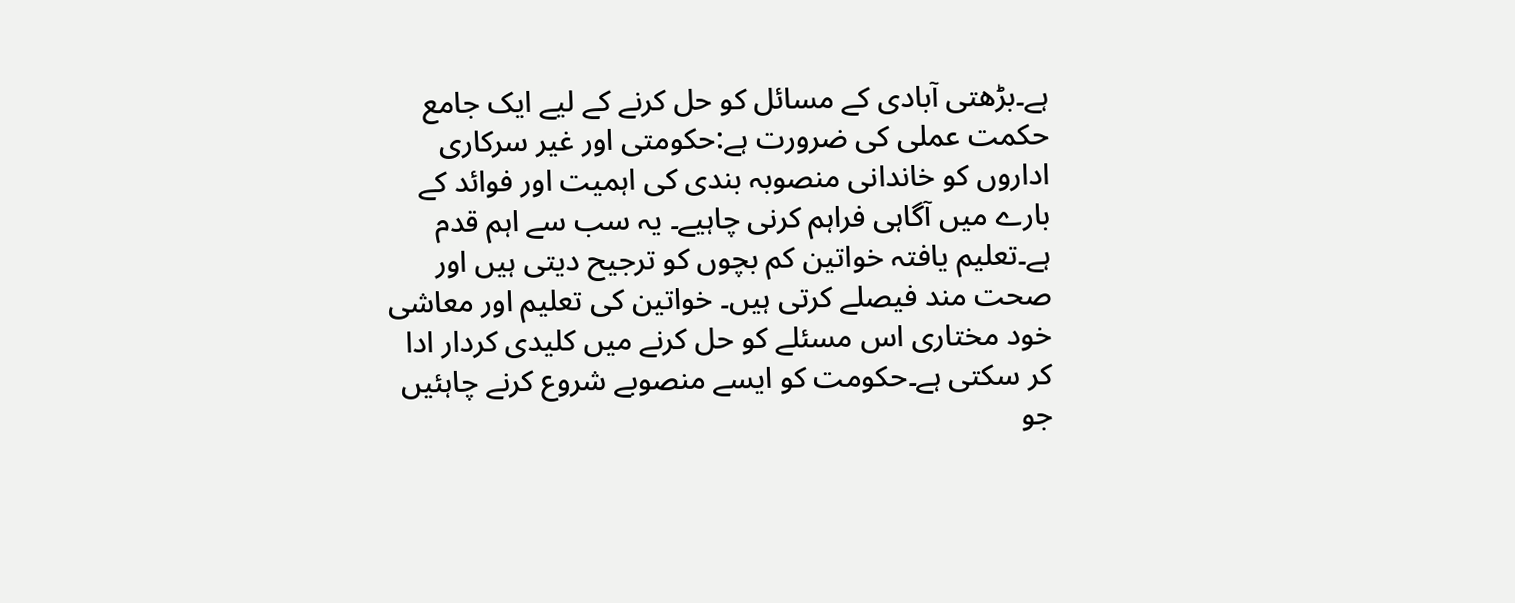ہے۔بڑھتی آبادی کے مسائل کو حل کرنے کے لیے ایک جامع حکمت عملی کی ضرورت ہے:حکومتی اور غیر سرکاری اداروں کو خاندانی منصوبہ بندی کی اہمیت اور فوائد کے بارے میں آگاہی فراہم کرنی چاہیے۔ یہ سب سے اہم قدم ہے۔تعلیم یافتہ خواتین کم بچوں کو ترجیح دیتی ہیں اور صحت مند فیصلے کرتی ہیں۔ خواتین کی تعلیم اور معاشی خود مختاری اس مسئلے کو حل کرنے میں کلیدی کردار ادا کر سکتی ہے۔حکومت کو ایسے منصوبے شروع کرنے چاہئیں جو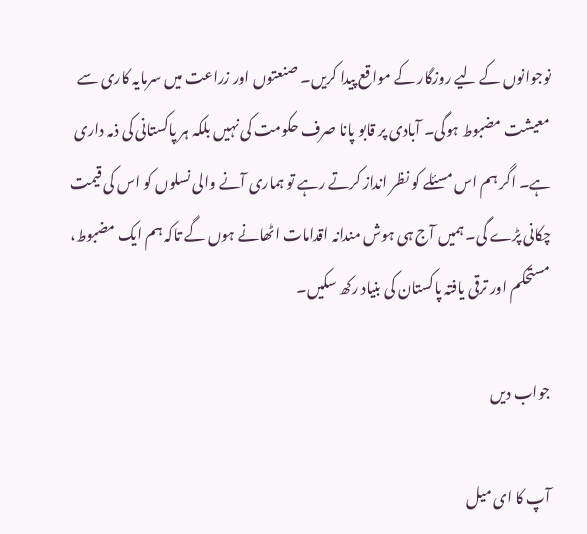نوجوانوں کے لیے روزگار کے مواقع پیدا کریں۔ صنعتوں اور زراعت میں سرمایہ کاری سے معیشت مضبوط ہوگی۔ آبادی پر قابو پانا صرف حکومت کی نہیں بلکہ ہر پاکستانی کی ذمہ داری ہے۔ اگر ہم اس مسئلے کو نظر انداز کرتے رہے تو ہماری آنے والی نسلوں کو اس کی قیمت چکانی پڑے گی۔ ہمیں آج ہی ہوش مندانہ اقدامات اٹھانے ہوں گے تاکہ ہم ایک مضبوط، مستحکم اور ترقی یافتہ پاکستان کی بنیاد رکھ سکیں۔

جواب دیں

آپ کا ای میل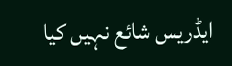ایڈریس شائع نہیں کیا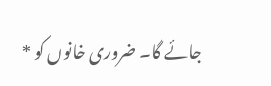جائے گا۔ ضروری خانوں کو *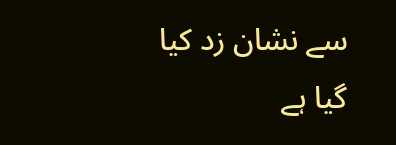سے نشان زد کیا گیا ہے